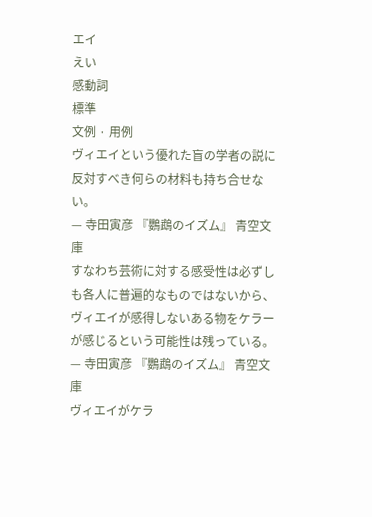エイ
えい
感動詞
標準
文例 · 用例
ヴィエイという優れた盲の学者の説に反対すべき何らの材料も持ち合せない。
— 寺田寅彦 『鸚鵡のイズム』 青空文庫
すなわち芸術に対する感受性は必ずしも各人に普遍的なものではないから、ヴィエイが感得しないある物をケラーが感じるという可能性は残っている。
— 寺田寅彦 『鸚鵡のイズム』 青空文庫
ヴィエイがケラ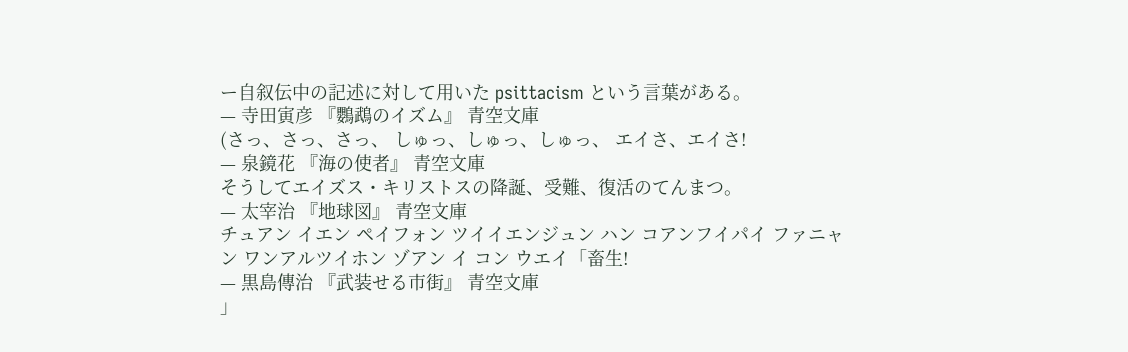ー自叙伝中の記述に対して用いた psittacism という言葉がある。
— 寺田寅彦 『鸚鵡のイズム』 青空文庫
(さっ、さっ、さっ、 しゅっ、しゅっ、しゅっ、 エイさ、エイさ!
— 泉鏡花 『海の使者』 青空文庫
そうしてエイズス・キリストスの降誕、受難、復活のてんまつ。
— 太宰治 『地球図』 青空文庫
チュアン イエン ペイフォン ツイイエンジュン ハン コアンフイパイ ファニャン ワンアルツイホン ゾアン イ コン ウエイ「畜生!
— 黒島傳治 『武装せる市街』 青空文庫
」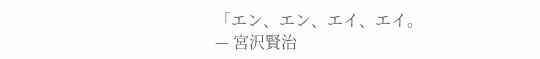「エン、エン、エイ、エイ。
— 宮沢賢治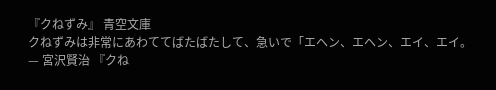『クねずみ』 青空文庫
クねずみは非常にあわててばたばたして、急いで「エヘン、エヘン、エイ、エイ。
— 宮沢賢治 『クね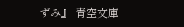ずみ』 青空文庫